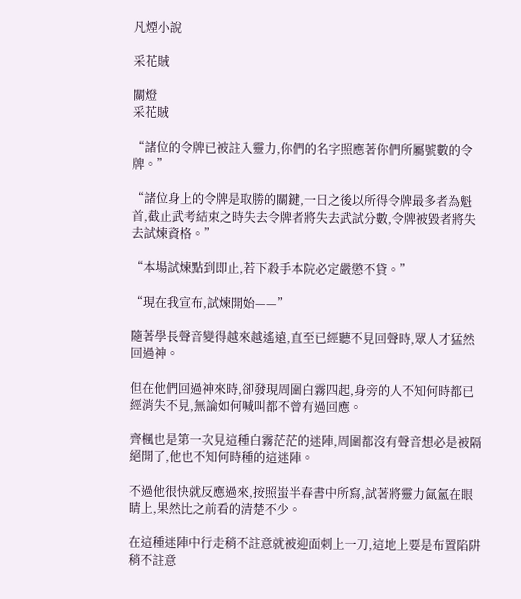凡煙小說

采花賊

關燈
采花賊

“諸位的令牌已被註入靈力,你們的名字照應著你們所屬號數的令牌。”

“諸位身上的令牌是取勝的關鍵,一日之後以所得令牌最多者為魁首,截止武考結束之時失去令牌者將失去武試分數,令牌被毀者將失去試煉資格。”

“本場試煉點到即止,若下殺手本院必定嚴懲不貸。”

“現在我宣布,試煉開始——”

隨著學長聲音變得越來越遙遠,直至已經聽不見回聲時,眾人才猛然回過神。

但在他們回過神來時,卻發現周圍白霧四起,身旁的人不知何時都已經消失不見,無論如何喊叫都不曾有過回應。

齊楓也是第一次見這種白霧茫茫的迷陣,周圍都沒有聲音想必是被隔絕開了,他也不知何時種的這迷陣。

不過他很快就反應過來,按照蚩半春書中所寫,試著將靈力氤氳在眼睛上,果然比之前看的清楚不少。

在這種迷陣中行走稍不註意就被迎面刺上一刀,這地上要是布置陷阱稍不註意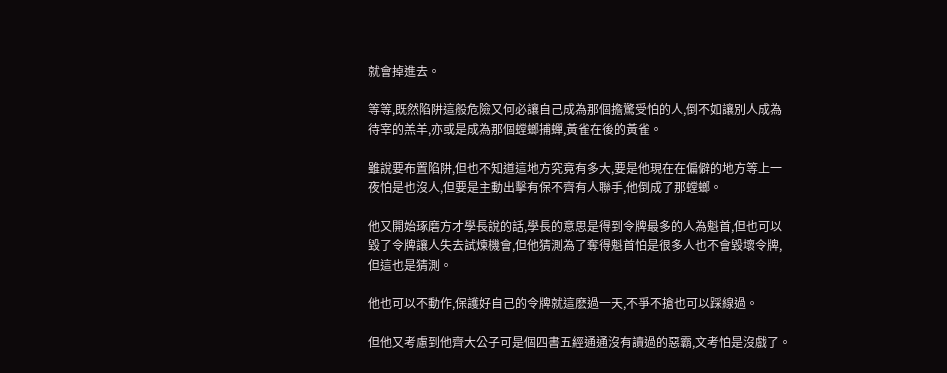就會掉進去。

等等,既然陷阱這般危險又何必讓自己成為那個擔驚受怕的人,倒不如讓別人成為待宰的羔羊,亦或是成為那個螳螂捕蟬,黃雀在後的黃雀。

雖說要布置陷阱,但也不知道這地方究竟有多大,要是他現在在偏僻的地方等上一夜怕是也沒人,但要是主動出擊有保不齊有人聯手,他倒成了那螳螂。

他又開始琢磨方才學長說的話,學長的意思是得到令牌最多的人為魁首,但也可以毀了令牌讓人失去試煉機會,但他猜測為了奪得魁首怕是很多人也不會毀壞令牌,但這也是猜測。

他也可以不動作,保護好自己的令牌就這麽過一天,不爭不搶也可以踩線過。

但他又考慮到他齊大公子可是個四書五經通通沒有讀過的惡霸,文考怕是沒戲了。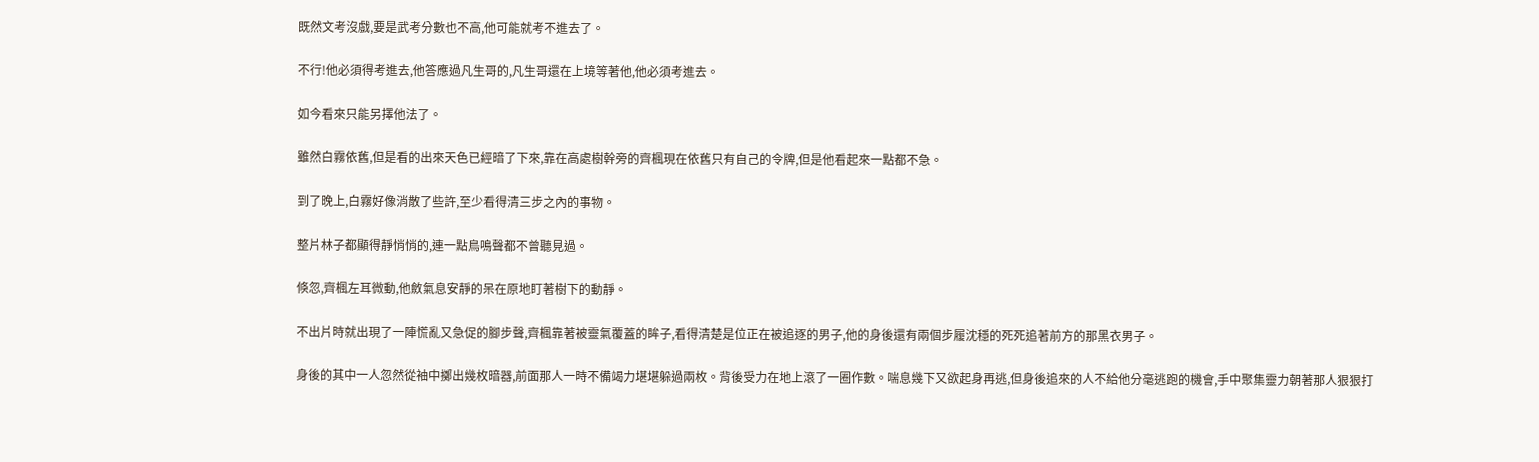既然文考沒戲,要是武考分數也不高,他可能就考不進去了。

不行!他必須得考進去,他答應過凡生哥的,凡生哥還在上境等著他,他必須考進去。

如今看來只能另擇他法了。

雖然白霧依舊,但是看的出來天色已經暗了下來,靠在高處樹幹旁的齊楓現在依舊只有自己的令牌,但是他看起來一點都不急。

到了晚上,白霧好像消散了些許,至少看得清三步之內的事物。

整片林子都顯得靜悄悄的,連一點鳥鳴聲都不曾聽見過。

倏忽,齊楓左耳微動,他斂氣息安靜的呆在原地盯著樹下的動靜。

不出片時就出現了一陣慌亂又急促的腳步聲,齊楓靠著被靈氣覆蓋的眸子,看得清楚是位正在被追逐的男子,他的身後還有兩個步履沈穩的死死追著前方的那黑衣男子。

身後的其中一人忽然從袖中擲出幾枚暗器,前面那人一時不備竭力堪堪躲過兩枚。背後受力在地上滾了一圈作數。喘息幾下又欲起身再逃,但身後追來的人不給他分毫逃跑的機會,手中聚集靈力朝著那人狠狠打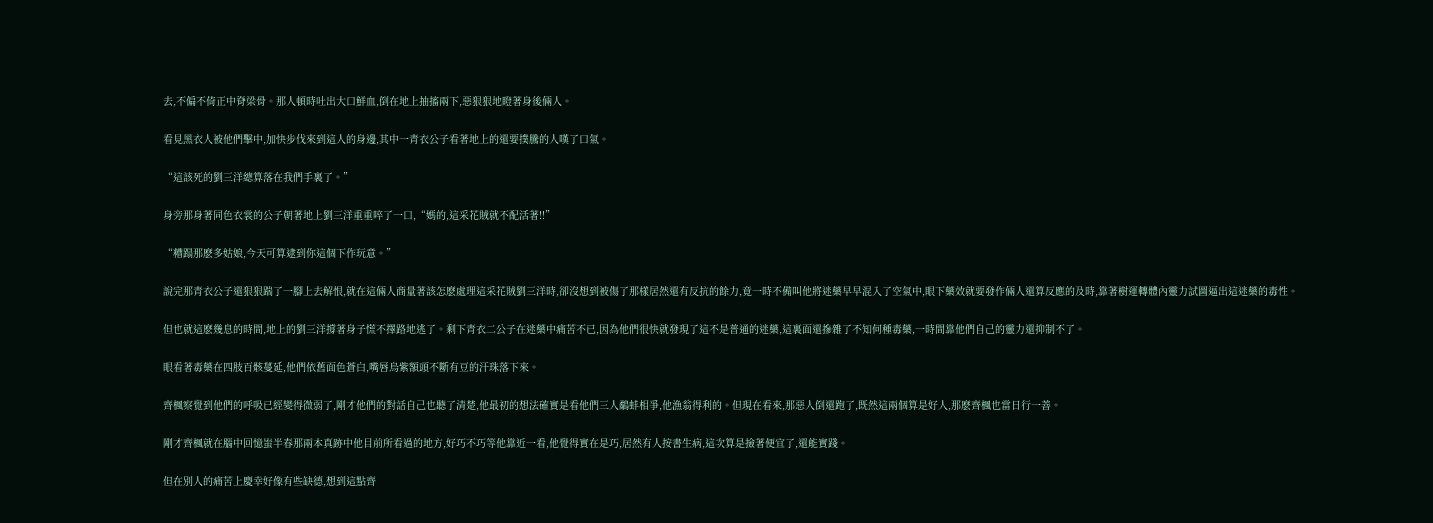去,不偏不倚正中脊梁骨。那人頓時吐出大口鮮血,倒在地上抽搐兩下,惡狠狠地瞪著身後倆人。

看見黑衣人被他們擊中,加快步伐來到這人的身邊,其中一青衣公子看著地上的還要撲騰的人嘆了口氣。

“這該死的劉三洋總算落在我們手裏了。”

身旁那身著同色衣裳的公子朝著地上劉三洋重重啐了一口,“媽的,這采花賊就不配活著!!”

“糟蹋那麽多姑娘,今天可算逮到你這個下作玩意。”

說完那青衣公子還狠狠踹了一腳上去解恨,就在這倆人商量著該怎麽處理這采花賊劉三洋時,卻沒想到被傷了那樣居然還有反抗的餘力,竟一時不備叫他將迷藥早早混入了空氣中,眼下藥效就要發作倆人還算反應的及時,靠著樹運轉體內靈力試圖逼出這迷藥的毒性。

但也就這麽幾息的時間,地上的劉三洋撐著身子慌不擇路地逃了。剩下青衣二公子在迷藥中痛苦不已,因為他們很快就發現了這不是普通的迷藥,這裏面還摻雜了不知何種毒藥,一時間靠他們自己的靈力還抑制不了。

眼看著毒藥在四肢百骸蔓延,他們依舊面色蒼白,嘴唇烏紫額頭不斷有豆的汗珠落下來。

齊楓察覺到他們的呼吸已經變得微弱了,剛才他們的對話自己也聽了清楚,他最初的想法確實是看他們三人鷸蚌相爭,他漁翁得利的。但現在看來,那惡人倒還跑了,既然這兩個算是好人,那麽齊楓也當日行一善。

剛才齊楓就在腦中回憶蚩半春那兩本真跡中他目前所看過的地方,好巧不巧等他靠近一看,他覺得實在是巧,居然有人按書生病,這次算是撿著便宜了,還能實踐。

但在別人的痛苦上慶幸好像有些缺德,想到這點齊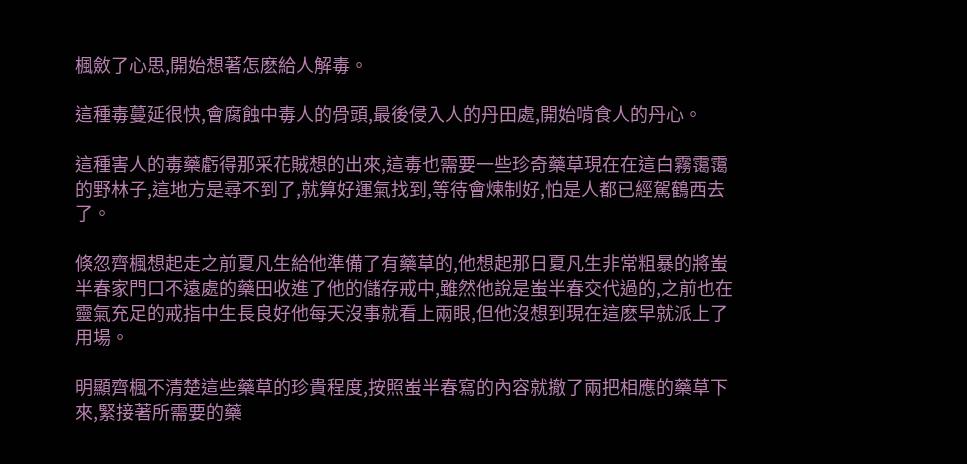楓斂了心思,開始想著怎麽給人解毒。

這種毒蔓延很快,會腐蝕中毒人的骨頭,最後侵入人的丹田處,開始啃食人的丹心。

這種害人的毒藥虧得那采花賊想的出來,這毒也需要一些珍奇藥草現在在這白霧霭霭的野林子,這地方是尋不到了,就算好運氣找到,等待會煉制好,怕是人都已經駕鶴西去了。

倏忽齊楓想起走之前夏凡生給他準備了有藥草的,他想起那日夏凡生非常粗暴的將蚩半春家門口不遠處的藥田收進了他的儲存戒中,雖然他說是蚩半春交代過的,之前也在靈氣充足的戒指中生長良好他每天沒事就看上兩眼,但他沒想到現在這麽早就派上了用場。

明顯齊楓不清楚這些藥草的珍貴程度,按照蚩半春寫的內容就撤了兩把相應的藥草下來,緊接著所需要的藥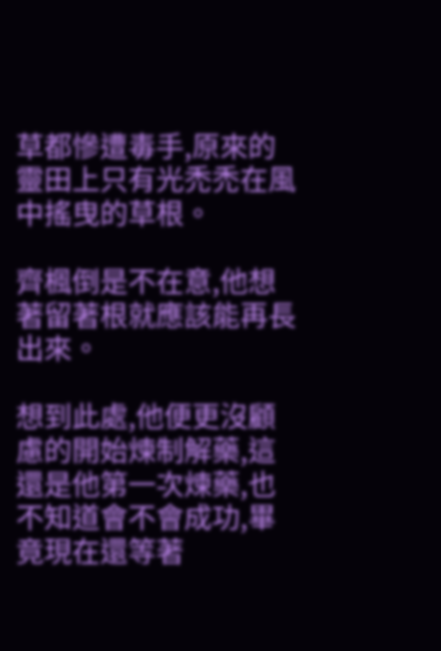草都慘遭毒手,原來的靈田上只有光禿禿在風中搖曳的草根。

齊楓倒是不在意,他想著留著根就應該能再長出來。

想到此處,他便更沒顧慮的開始煉制解藥,這還是他第一次煉藥,也不知道會不會成功,畢竟現在還等著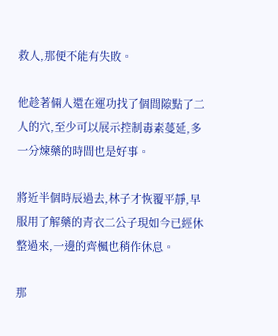救人,那便不能有失敗。

他趁著倆人還在運功找了個間隙點了二人的穴,至少可以展示控制毒素蔓延,多一分煉藥的時間也是好事。

將近半個時辰過去,林子才恢覆平靜,早服用了解藥的青衣二公子現如今已經休整過來,一邊的齊楓也稍作休息。

那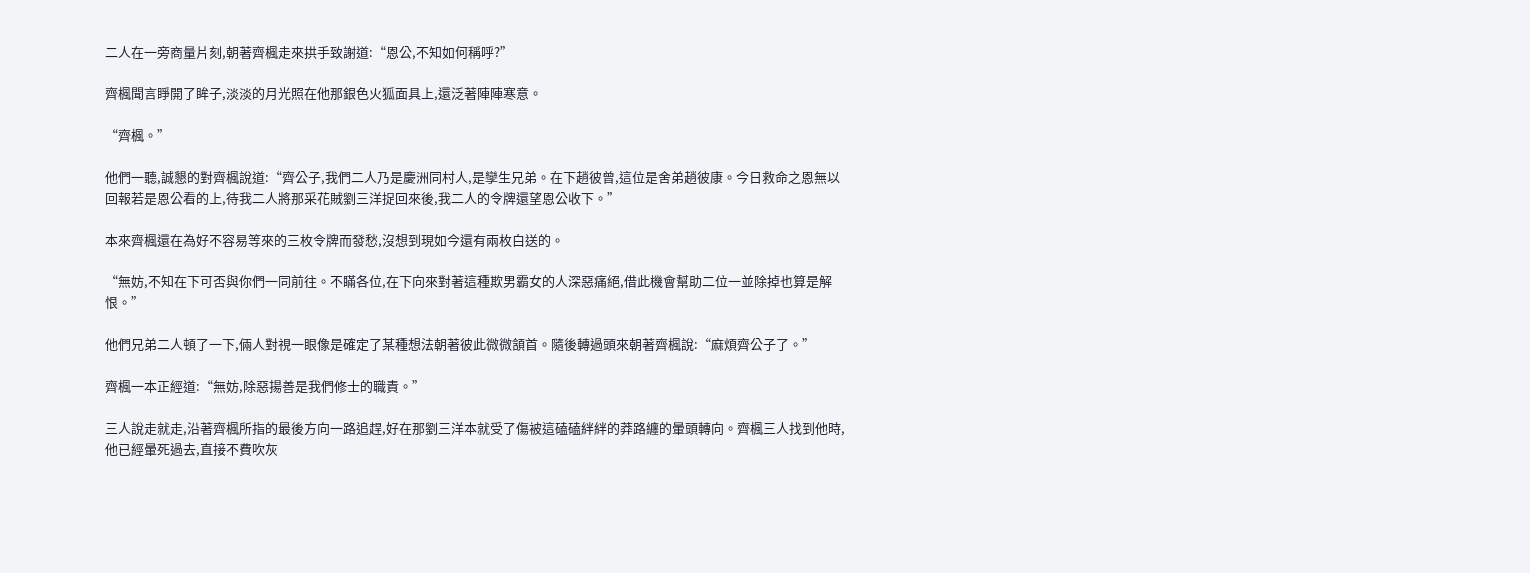二人在一旁商量片刻,朝著齊楓走來拱手致謝道:“恩公,不知如何稱呼?”

齊楓聞言睜開了眸子,淡淡的月光照在他那銀色火狐面具上,還泛著陣陣寒意。

“齊楓。”

他們一聽,誠懇的對齊楓說道:“齊公子,我們二人乃是慶洲同村人,是孿生兄弟。在下趙彼曾,這位是舍弟趙彼康。今日救命之恩無以回報若是恩公看的上,待我二人將那采花賊劉三洋捉回來後,我二人的令牌還望恩公收下。”

本來齊楓還在為好不容易等來的三枚令牌而發愁,沒想到現如今還有兩枚白送的。

“無妨,不知在下可否與你們一同前往。不瞞各位,在下向來對著這種欺男霸女的人深惡痛絕,借此機會幫助二位一並除掉也算是解恨。”

他們兄弟二人頓了一下,倆人對視一眼像是確定了某種想法朝著彼此微微頷首。隨後轉過頭來朝著齊楓說:“麻煩齊公子了。”

齊楓一本正經道:“無妨,除惡揚善是我們修士的職責。”

三人說走就走,沿著齊楓所指的最後方向一路追趕,好在那劉三洋本就受了傷被這磕磕絆絆的莽路纏的暈頭轉向。齊楓三人找到他時,他已經暈死過去,直接不費吹灰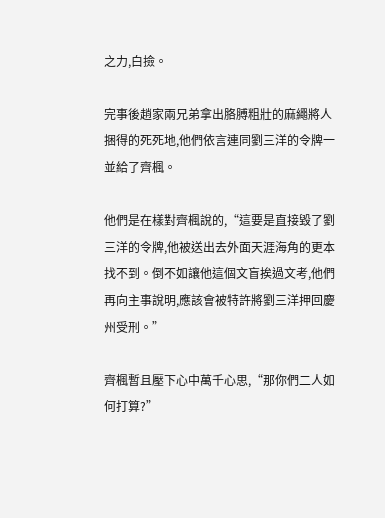之力,白撿。

完事後趙家兩兄弟拿出胳膊粗壯的麻繩將人捆得的死死地,他們依言連同劉三洋的令牌一並給了齊楓。

他們是在樣對齊楓說的,“這要是直接毀了劉三洋的令牌,他被送出去外面天涯海角的更本找不到。倒不如讓他這個文盲挨過文考,他們再向主事說明,應該會被特許將劉三洋押回慶州受刑。”

齊楓暫且壓下心中萬千心思,“那你們二人如何打算?”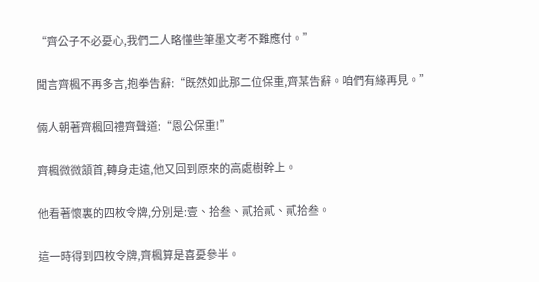“齊公子不必憂心,我們二人略懂些筆墨文考不難應付。”

聞言齊楓不再多言,抱拳告辭:“既然如此那二位保重,齊某告辭。咱們有緣再見。”

倆人朝著齊楓回禮齊聲道:“恩公保重!”

齊楓微微頷首,轉身走遠,他又回到原來的高處樹幹上。

他看著懷裏的四枚令牌,分別是:壹、拾叁、貳拾貳、貳拾叁。

這一時得到四枚令牌,齊楓算是喜憂參半。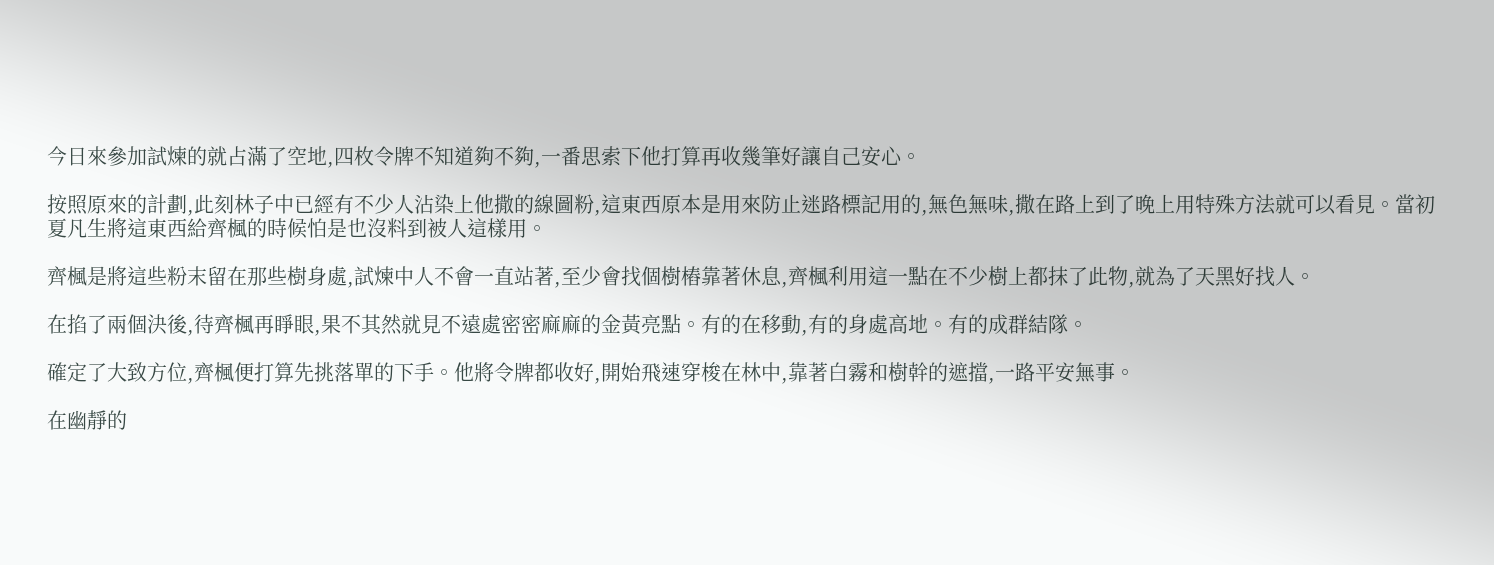今日來參加試煉的就占滿了空地,四枚令牌不知道夠不夠,一番思索下他打算再收幾筆好讓自己安心。

按照原來的計劃,此刻林子中已經有不少人沾染上他撒的線圖粉,這東西原本是用來防止迷路標記用的,無色無味,撒在路上到了晚上用特殊方法就可以看見。當初夏凡生將這東西給齊楓的時候怕是也沒料到被人這樣用。

齊楓是將這些粉末留在那些樹身處,試煉中人不會一直站著,至少會找個樹樁靠著休息,齊楓利用這一點在不少樹上都抹了此物,就為了天黑好找人。

在掐了兩個決後,待齊楓再睜眼,果不其然就見不遠處密密麻麻的金黃亮點。有的在移動,有的身處高地。有的成群結隊。

確定了大致方位,齊楓便打算先挑落單的下手。他將令牌都收好,開始飛速穿梭在林中,靠著白霧和樹幹的遮擋,一路平安無事。

在幽靜的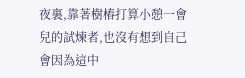夜裏,靠著樹樁打算小憩一會兒的試煉者,也沒有想到自己會因為這中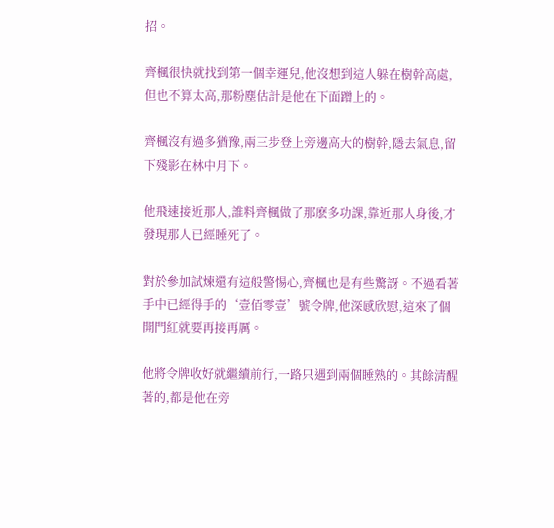招。

齊楓很快就找到第一個幸運兒,他沒想到這人躲在樹幹高處,但也不算太高,那粉塵估計是他在下面蹭上的。

齊楓沒有過多猶豫,兩三步登上旁邊高大的樹幹,隱去氣息,留下殘影在林中月下。

他飛速接近那人,誰料齊楓做了那麽多功課,靠近那人身後,才發現那人已經睡死了。

對於參加試煉還有這般警惕心,齊楓也是有些驚訝。不過看著手中已經得手的‘壹佰零壹’號令牌,他深感欣慰,這來了個開門紅就要再接再厲。

他將令牌收好就繼續前行,一路只遇到兩個睡熟的。其餘清醒著的,都是他在旁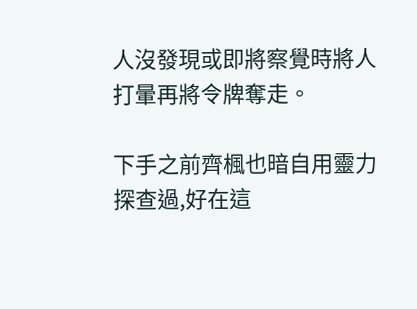人沒發現或即將察覺時將人打暈再將令牌奪走。

下手之前齊楓也暗自用靈力探查過,好在這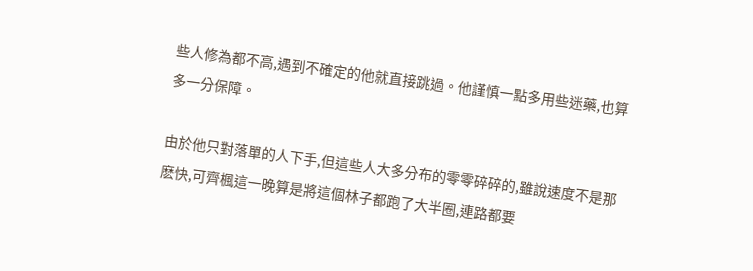些人修為都不高,遇到不確定的他就直接跳過。他謹慎一點多用些迷藥,也算多一分保障。

由於他只對落單的人下手,但這些人大多分布的零零碎碎的,雖說速度不是那麽快,可齊楓這一晚算是將這個林子都跑了大半圈,連路都要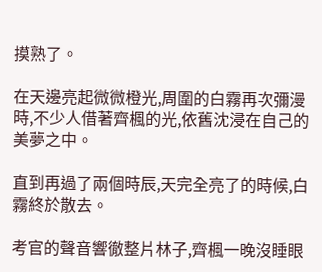摸熟了。

在天邊亮起微微橙光,周圍的白霧再次彌漫時,不少人借著齊楓的光,依舊沈浸在自己的美夢之中。

直到再過了兩個時辰,天完全亮了的時候,白霧終於散去。

考官的聲音響徹整片林子,齊楓一晚沒睡眼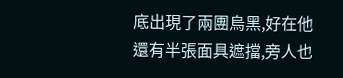底出現了兩團烏黑,好在他還有半張面具遮擋,旁人也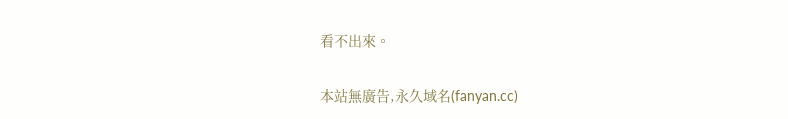看不出來。

本站無廣告,永久域名(fanyan.cc)